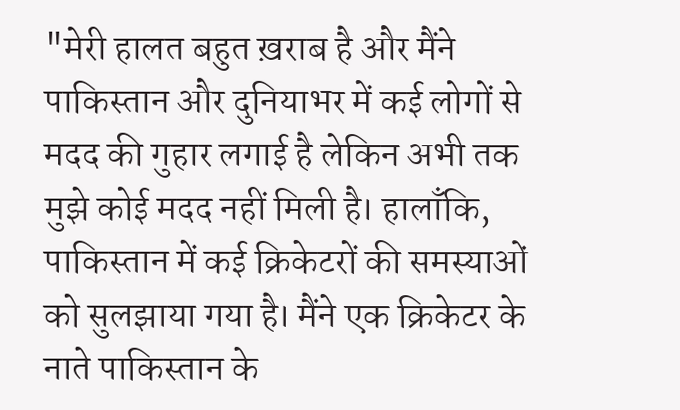"मेरी हालत बहुत ख़राब है और मैंने पाकिस्तान और दुनियाभर में कई लोगों से मदद की गुहार लगाई है लेकिन अभी तक मुझे कोई मदद नहीं मिली है। हालाँकि, पाकिस्तान में कई क्रिकेटरों की समस्याओं को सुलझाया गया है। मैंने एक क्रिकेटर के नाते पाकिस्तान के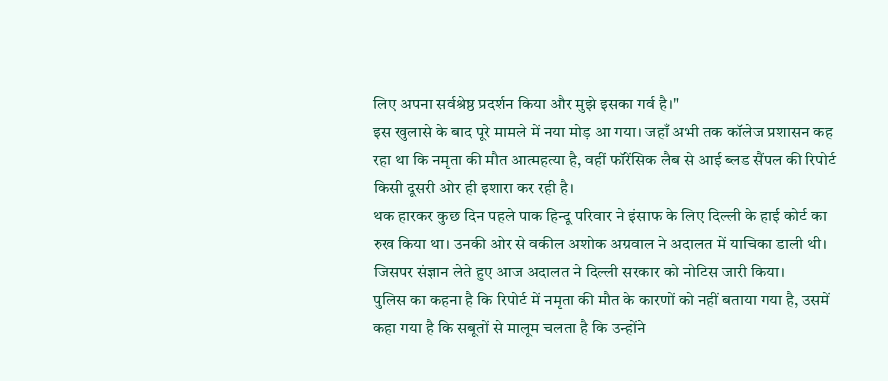लिए अपना सर्वश्रेष्ठ प्रदर्शन किया और मुझे इसका गर्व है।"
इस खुलासे के बाद पूरे मामले में नया मोड़ आ गया। जहाँ अभी तक कॉलेज प्रशासन कह रहा था कि नमृता की मौत आत्महत्या है, वहीं फॉरेंसिक लैब से आई ब्लड सैंपल की रिपोर्ट किसी दूसरी ओर ही इशारा कर रही है।
थक हारकर कुछ दिन पहले पाक हिन्दू परिवार ने इंसाफ के लिए दिल्ली के हाई कोर्ट का रुख किया था। उनकी ओर से वकील अशोक अग्रवाल ने अदालत में याचिका डाली थी। जिसपर संज्ञान लेते हुए आज अदालत ने दिल्ली सरकार को नोटिस जारी किया।
पुलिस का कहना है कि रिपोर्ट में नमृता की मौत के कारणों को नहीं बताया गया है, उसमें कहा गया है कि सबूतों से मालूम चलता है कि उन्होंने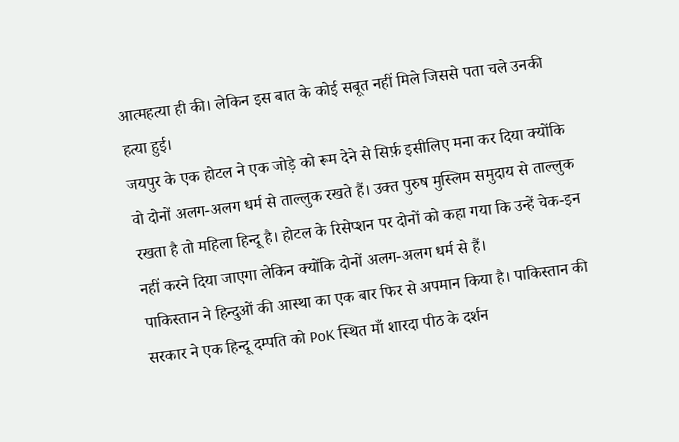आत्महत्या ही की। लेकिन इस बात के कोई सबूत नहीं मिले जिससे पता चले उनकी हत्या हुई।
जयपुर के एक होटल ने एक जोड़े को रूम देने से सिर्फ़ इसीलिए मना कर दिया क्योंकि वो दोनों अलग-अलग धर्म से ताल्लुक रखते हैं। उक्त पुरुष मुस्लिम समुदाय से ताल्लुक रखता है तो महिला हिन्दू है। होटल के रिसेप्शन पर दोनों को कहा गया कि उन्हें चेक-इन नहीं करने दिया जाएगा लेकिन क्योंकि दोनों अलग-अलग धर्म से हैं।
पाकिस्तान ने हिन्दुओं की आस्था का एक बार फिर से अपमान किया है। पाकिस्तान की सरकार ने एक हिन्दू दम्पति को PoK स्थित माँ शारदा पीठ के दर्शन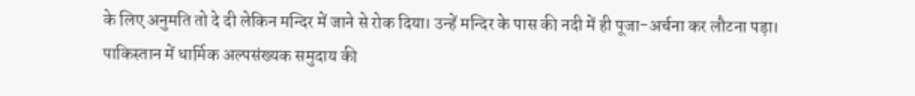के लिए अनुमति तो दे दी लेकिन मन्दिर में जाने से रोक दिया। उन्हें मन्दिर के पास की नदी में ही पूजा-अर्चना कर लौटना पड़ा।
पाकिस्तान में धार्मिक अल्पसंख्यक समुदाय की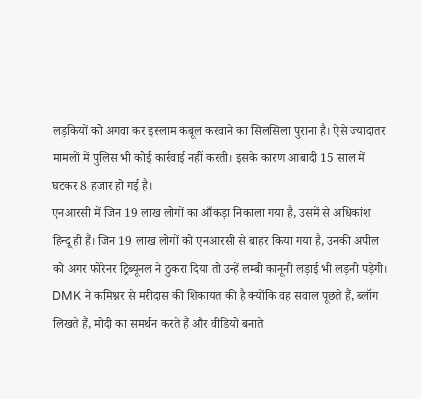लड़कियों को अगवा कर इस्लाम कबूल करवाने का सिलसिला पुराना है। ऐसे ज्यादातर मामलों में पुलिस भी कोई कार्रवाई नहीं करती। इसके कारण आबादी 15 साल में घटकर 8 हजार हो गई है।
एनआरसी में जिन 19 लाख लोगों का आँकड़ा निकाला गया है, उसमें से अधिकांश हिन्दू ही हैं। जिन 19 लाख लोगों को एनआरसी से बाहर किया गया है, उनकी अपील को अगर फोरेनर ट्रिब्यूनल ने ठुकरा दिया तो उन्हें लम्बी कानूनी लड़ाई भी लड़नी पड़ेगी।
DMK ने कमिश्नर से मरीदास की शिकायत की है क्योंकि वह सवाल पूछते हैं, ब्लॉग लिखते हैं, मोदी का समर्थन करते हैं और वीडियो बनाते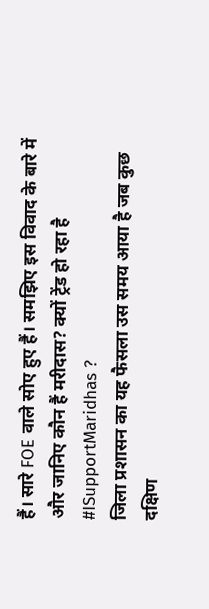हैं। सारे FOE वाले सोए हुए हैं। समझिए इस विवाद के बारे में और जानिए कौन हैं मरीदास? क्यों ट्रेंड हो रहा है #ISupportMaridhas ?
जिला प्रशासन का यह फैसला उस समय आया है जब कुछ दक्षिण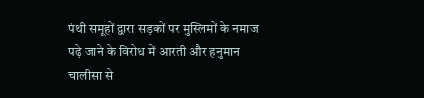पंथी समूहों द्वारा सड़कों पर मुस्लिमों के नमाज पढ़े जाने के विरोध में आरती और हनुमान चालीसा से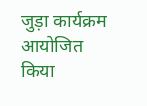जुड़ा कार्यक्रम आयोजित किया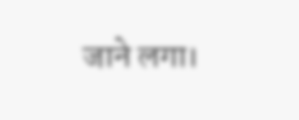जाने लगा।